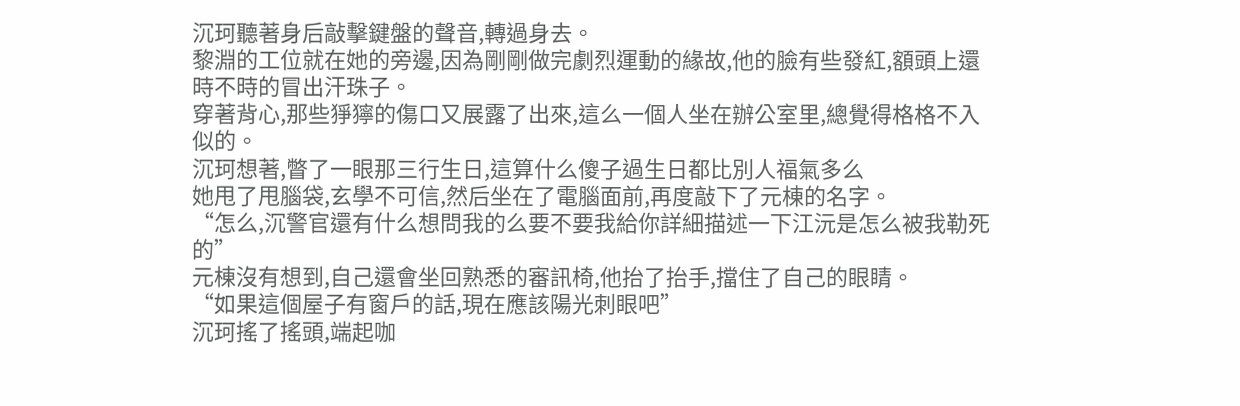沉珂聽著身后敲擊鍵盤的聲音,轉過身去。
黎淵的工位就在她的旁邊,因為剛剛做完劇烈運動的緣故,他的臉有些發紅,額頭上還時不時的冒出汗珠子。
穿著背心,那些猙獰的傷口又展露了出來,這么一個人坐在辦公室里,總覺得格格不入似的。
沉珂想著,瞥了一眼那三行生日,這算什么傻子過生日都比別人福氣多么
她甩了甩腦袋,玄學不可信,然后坐在了電腦面前,再度敲下了元棟的名字。
“怎么,沉警官還有什么想問我的么要不要我給你詳細描述一下江沅是怎么被我勒死的”
元棟沒有想到,自己還會坐回熟悉的審訊椅,他抬了抬手,擋住了自己的眼睛。
“如果這個屋子有窗戶的話,現在應該陽光刺眼吧”
沉珂搖了搖頭,端起咖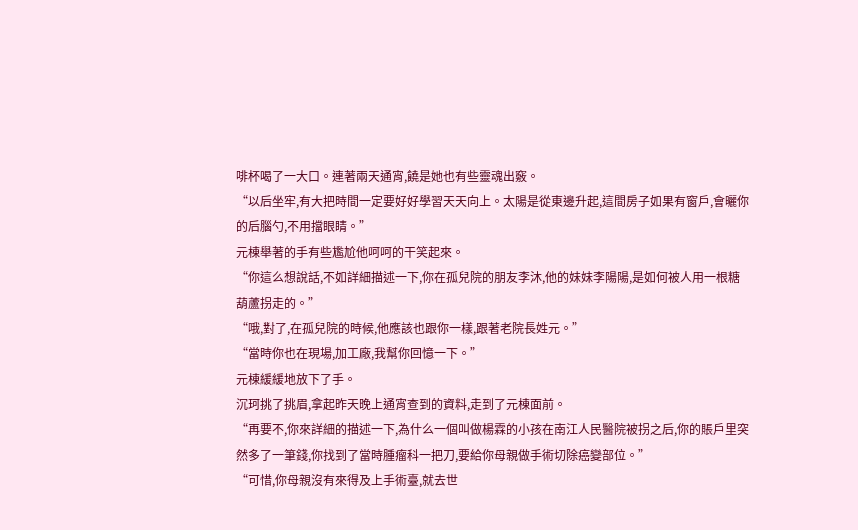啡杯喝了一大口。連著兩天通宵,饒是她也有些靈魂出竅。
“以后坐牢,有大把時間一定要好好學習天天向上。太陽是從東邊升起,這間房子如果有窗戶,會曬你的后腦勺,不用擋眼睛。”
元棟舉著的手有些尷尬他呵呵的干笑起來。
“你這么想說話,不如詳細描述一下,你在孤兒院的朋友李沐,他的妹妹李陽陽,是如何被人用一根糖葫蘆拐走的。”
“哦,對了,在孤兒院的時候,他應該也跟你一樣,跟著老院長姓元。”
“當時你也在現場,加工廠,我幫你回憶一下。”
元棟緩緩地放下了手。
沉珂挑了挑眉,拿起昨天晚上通宵查到的資料,走到了元棟面前。
“再要不,你來詳細的描述一下,為什么一個叫做楊霖的小孩在南江人民醫院被拐之后,你的賬戶里突然多了一筆錢,你找到了當時腫瘤科一把刀,要給你母親做手術切除癌變部位。”
“可惜,你母親沒有來得及上手術臺,就去世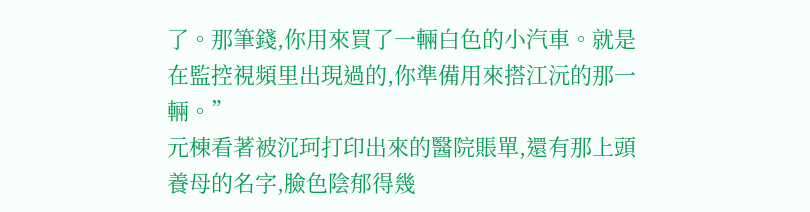了。那筆錢,你用來買了一輛白色的小汽車。就是在監控視頻里出現過的,你準備用來搭江沅的那一輛。”
元棟看著被沉珂打印出來的醫院賬單,還有那上頭養母的名字,臉色陰郁得幾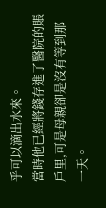乎可以滴出水來。
當時他已經將錢存進了醫院的賬戶里,可是母親卻是沒有等到那一天。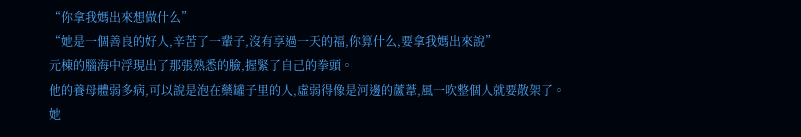“你拿我媽出來想做什么”
“她是一個善良的好人,辛苦了一輩子,沒有享過一天的福,你算什么,要拿我媽出來說”
元棟的腦海中浮現出了那張熟悉的臉,握緊了自己的拳頭。
他的養母體弱多病,可以說是泡在藥罐子里的人,虛弱得像是河邊的蘆葦,風一吹整個人就要散架了。
她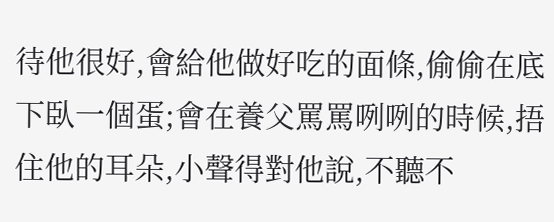待他很好,會給他做好吃的面條,偷偷在底下臥一個蛋;會在養父罵罵咧咧的時候,捂住他的耳朵,小聲得對他說,不聽不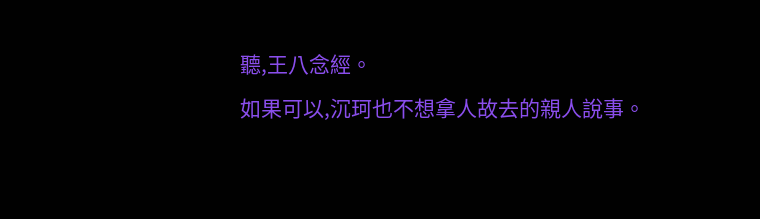聽,王八念經。
如果可以,沉珂也不想拿人故去的親人說事。